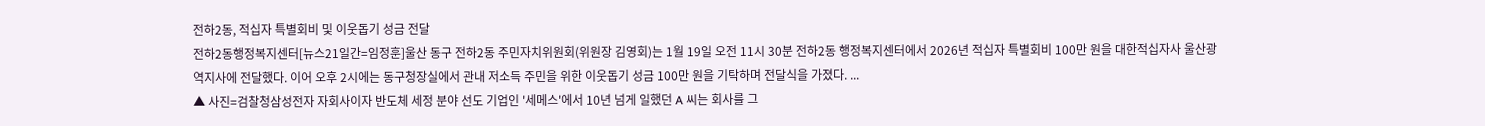전하2동, 적십자 특별회비 및 이웃돕기 성금 전달
전하2동행정복지센터[뉴스21일간=임정훈]울산 동구 전하2동 주민자치위원회(위원장 김영회)는 1월 19일 오전 11시 30분 전하2동 행정복지센터에서 2026년 적십자 특별회비 100만 원을 대한적십자사 울산광역지사에 전달했다. 이어 오후 2시에는 동구청장실에서 관내 저소득 주민을 위한 이웃돕기 성금 100만 원을 기탁하며 전달식을 가졌다. ...
▲ 사진=검찰청삼성전자 자회사이자 반도체 세정 분야 선도 기업인 '세메스'에서 10년 넘게 일했던 A 씨는 회사를 그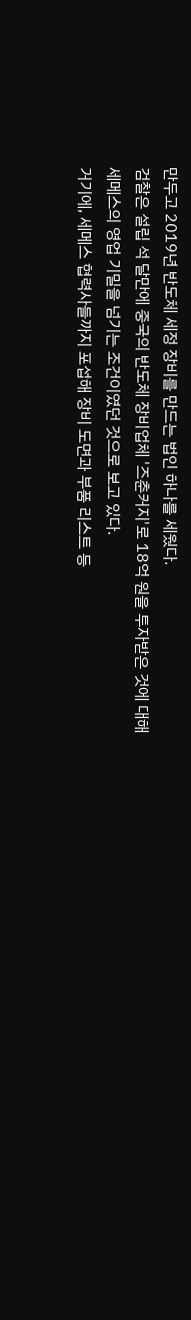만두고 2019년 반도체 세정 장비를 만드는 법인 하나를 세웠다.
검찰은 설립 석 달만에 중국의 반도체 장비업체 '즈춘커지'로 18억 원을 투자받은 것에 대해 세메스의 영업 기밀을 넘기는 조건이였던 것으로 보고 있다.
거기에, 세메스 협력사들까지 포섭해 장비 도면과 부품 리스트 등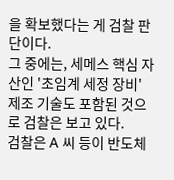을 확보했다는 게 검찰 판단이다.
그 중에는, 세메스 핵심 자산인 '초임계 세정 장비' 제조 기술도 포함된 것으로 검찰은 보고 있다.
검찰은 A 씨 등이 반도체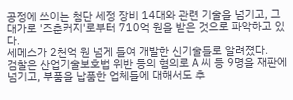공정에 쓰이는 첨단 세정 장비 14대와 관련 기술을 넘기고, 그 대가로 '즈춘커지'로부터 710억 원을 받은 것으로 파악하고 있다.
세메스가 2천억 원 넘게 들여 개발한 신기술들로 알려졌다.
검찰은 산업기술보호법 위반 등의 혐의로 A 씨 등 9명을 재판에 넘기고, 부품을 납품한 업체들에 대해서도 추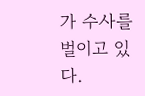가 수사를 벌이고 있다.